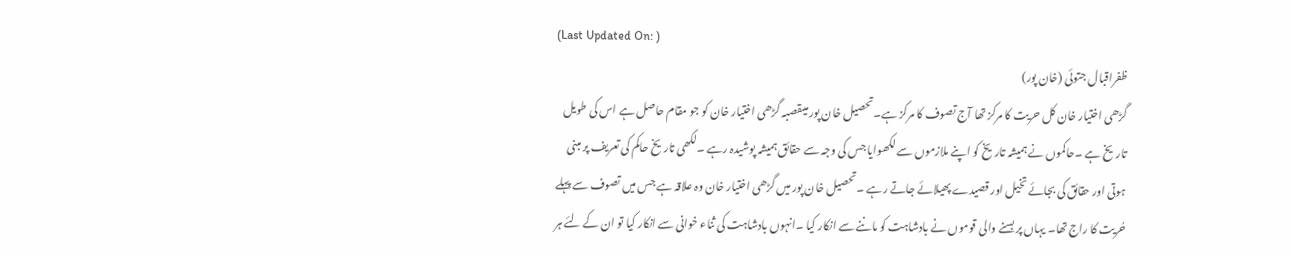(Last Updated On: )
ظفراقبال جتوئی (خان پور)
گڑھی اختیار خان کل حریت کا مرکز تھا آج تصوف کا مرکز ہے۔تحصیل خان پور میںقصبہ گڑھی اختیار خان کو جو مقام حاصل ہے اس کی طویل تاریخ ہے ۔حاکموں نے ہمیشہ تاریخ کو اپنے ملازموں سے لکھوایا جس کی وجہ سے حقائق ہمیشہ پوشیدہ رہے ۔لکھی تاریخ حاکم کی تعریف پر مبنی ہوتی اور حقائق کی بجائے تخیل اور قصیدے پھیلائے جاتے رہے ۔تحصیل خان پور میں گڑھی اختیار خان وہ علاقہ ہے جس میں تصوف سے پہلے حُریت کا راج تھا۔ یہاں پر بسنے والی قوموں نے بادشاہت کو ماننے سے انکار کیا ۔انہوں بادشاہت کی ثناء خوانی سے انکار کیا تو ان کے لئے ہر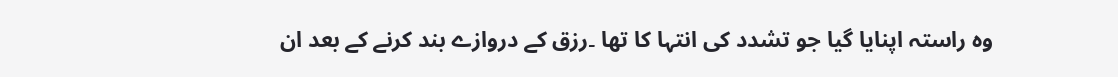وہ راستہ اپنایا گیا جو تشدد کی انتہا کا تھا ۔رزق کے دروازے بند کرنے کے بعد ان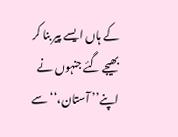کے ہاں ایسے پیر بنا کر بھیجے گئے جنہوں نے اپنے’’ آستان،‘‘سے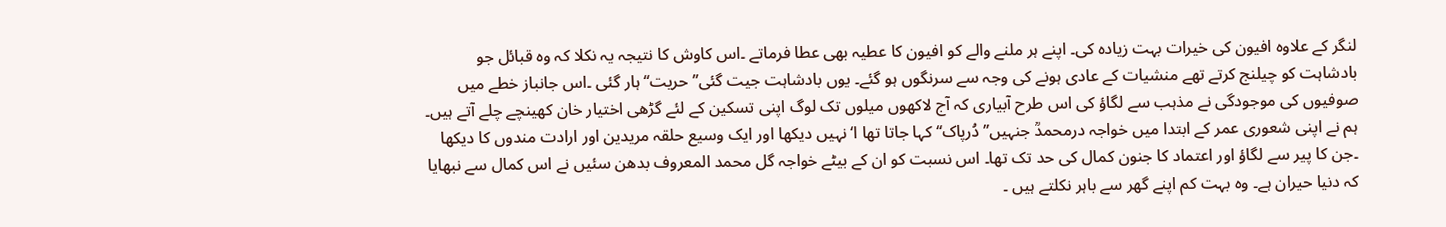لنگر کے علاوہ افیون کی خیرات بہت زیادہ کی۔ اپنے ہر ملنے والے کو افیون کا عطیہ بھی عطا فرماتے ۔اس کاوش کا نتیجہ یہ نکلا کہ وہ قبائل جو بادشاہت کو چیلنج کرتے تھے منشیات کے عادی ہونے کی وجہ سے سرنگوں ہو گئے۔ یوں بادشاہت جیت گئی’’ حریت‘‘ہار گئی ۔اس جانباز خطے میں صوفیوں کی موجودگی نے مذہب سے لگاؤ کی اس طرح آبیاری کہ آج لاکھوں میلوں تک لوگ اپنی تسکین کے لئے گڑھی اختیار خان کھینچے چلے آتے ہیں۔
ہم نے اپنی شعوری عمر کے ابتدا میں خواجہ درمحمدؒ جنہیں’’ دُرپاک‘‘ کہا جاتا تھا ا‘نہیں دیکھا اور ایک وسیع حلقہ مریدین اور ارادت مندوں کا دیکھا ۔جن کا پیر سے لگاؤ اور اعتماد کا جنون کمال کی حد تک تھا۔ اس نسبت کو ان کے بیٹے خواجہ گل محمد المعروف بدھن سئیں نے اس کمال سے نبھایا کہ دنیا حیران ہے۔ وہ بہت کم اپنے گھر سے باہر نکلتے ہیں ۔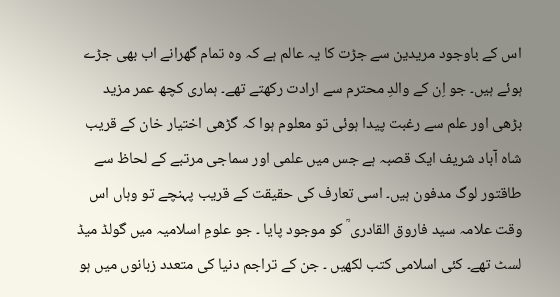اس کے باوجود مریدین سے جڑت کا یہ عالم ہے کہ وہ تمام گھرانے اب بھی جڑے ہوئے ہیں۔ جو اِن کے والدِ محترم سے ارادت رکھتے تھے۔ ہماری کچھ عمر مزید بڑھی اور علم سے رغبت پیدا ہوئی تو معلوم ہوا کہ گڑھی اختیار خان کے قریب شاہ آباد شریف ایک قصبہ ہے جس میں علمی اور سماجی مرتبے کے لحاظ سے طاقتور لوگ مدفون ہیں۔ اسی تعارف کی حقیقت کے قریب پہنچے تو وہاں اس وقت علامہ سید فاروق القادری ؒ کو موجود پایا ۔ جو علومِ اسلامیہ میں گولڈ میڈ لسٹ تھے۔ کئی اسلامی کتب لکھیں ۔ جن کے تراجم دنیا کی متعدد زبانوں میں ہو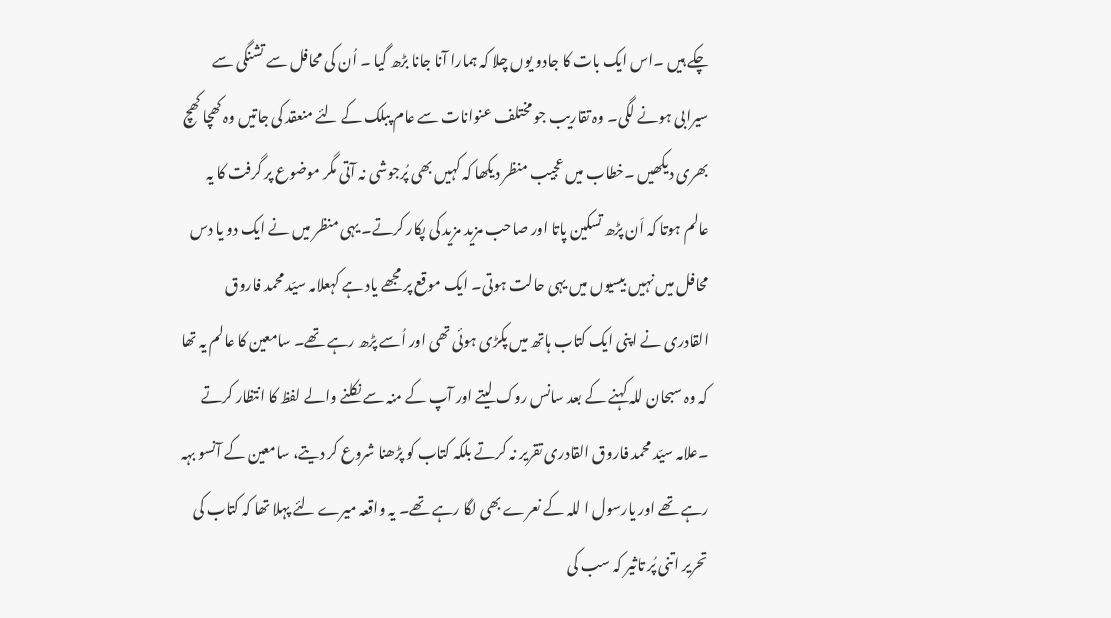چکے ہیں ۔اس ایک بات کا جادو یوں چلا کہ ہمارا آنا جانا بڑھ گیا ۔ اُن کی محافل سے تشنگی سے سیرابی ہونے لگی۔ وہ تقاریب جو مختلف عنوانات سے عام پبلک کے لئے منعقد کی جاتیں وہ کھچا کھچ بھری دیکھیں ۔خطاب میں عجیب منظر دیکھا کہ کہیں بھی پُرجوشی نہ آتی مگر موضوع پر گرفت کا یہ عالم ہوتا کہ اَن پڑھ تسکین پاتا اور صاحب مزید مزید کی پکار کرتے۔ یہی منظر میں نے ایک دو یا دس محافل میں نہیں بیسیوں میں یہی حالت ہوتی۔ ایک موقع پر مجھے یاد ہے کہعلامہ سیّد محمد فاروق القادری نے اپنی ایک کتاب ہاتھ میں پکڑی ہوئی تھی اور اُسے پڑھ رہے تھے۔ سامعین کا عالم یہ تھا کہ وہ سبحان للہ کہنے کے بعد سانس روک لیتے اور آپ کے منہ سے نکلنے والے لفظ کا انتظار کرتے ۔علامہ سیّد محمد فاروق القادری تقریر نہ کرتے بلکہ کتاب کو پڑھنا شروع کر دیتے، سامعین کے آنسو بہہ رہے تھے اور یارسول ا للہ کے نعرے بھی لگا رہے تھے۔ یہ واقعہ میرے لئے پہلا تھا کہ کتاب کی تحریر اتنی پُر تاثیر کہ سب کی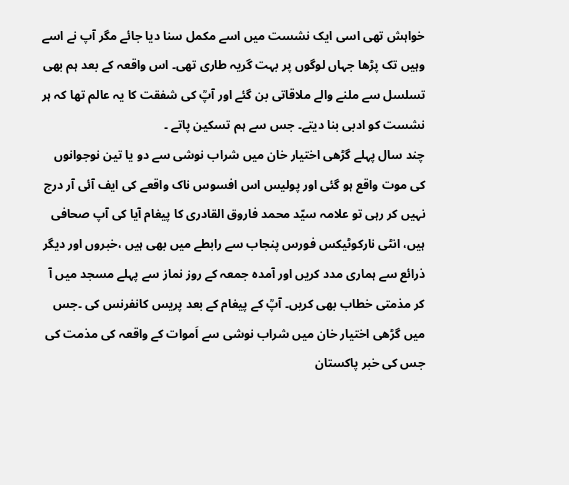خواہش تھی اسی ایک نشست میں اسے مکمل سنا دیا جائے مگر آپ نے اسے وہیں تک پڑھا جہاں لوگوں پر بہت گریہ طاری تھی۔ اس واقعہ کے بعد ہم بھی تسلسل سے ملنے والے ملاقاتی بن گئے اور آپؒ کی شفقت کا یہ عالم تھا کہ ہر نشست کو ادبی بنا دیتے۔ جس سے ہم تسکین پاتے ۔
چند سال پہلے گڑھی اختیار خان میں شراب نوشی سے دو یا تین نوجوانوں کی موت واقع ہو گئی اور پولیس اس افسوس ناک واقعے کی ایف آئی آر درج نہیں کر رہی تو علامہ سیّد محمد فاروق القادری کا پیغام آیا کی آپ صحافی ہیں، انٹی نارکوٹیکس فورس پنجاب سے رابطے میں بھی ہیں ،خبروں اور دیگر ذرائع سے ہماری مدد کریں اور آمدہ جمعہ کے روز نماز سے پہلے مسجد میں آ کر مذمتی خطاب بھی کریں۔ آپؒ کے پیغام کے بعد پریس کانفرنس کی ۔جس میں گڑھی اختیار خان میں شراب نوشی سے اَموات کے واقعہ کی مذمت کی جس کی خبر پاکستان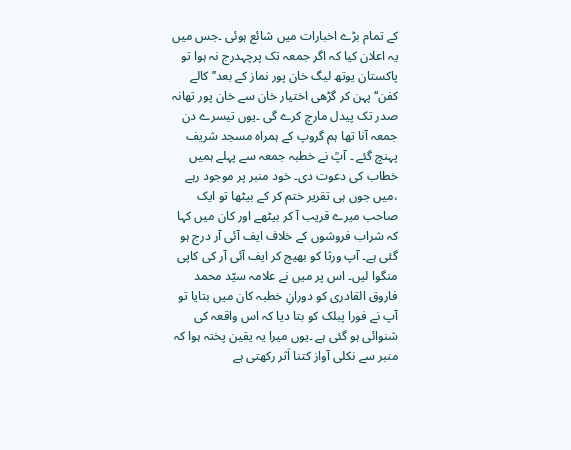کے تمام بڑے اخبارات میں شائع ہوئی ۔جس میں یہ اعلان کیا کہ اگر جمعہ تک پرچہدرج نہ ہوا تو پاکستان یوتھ لیگ خان پور نماز کے بعد’’ کالے کفن‘‘پہن کر گڑھی اختیار خان سے خان پور تھانہ صدر تک پیدل مارچ کرے گی ۔یوں تیسرے دن جمعہ آنا تھا ہم گروپ کے ہمراہ مسجد شریف پہنچ گئے ۔ آپؒ نے خطبہ جمعہ سے پہلے ہمیں خطاب کی دعوت دی۔ خود منبر پر موجود رہے ،میں جوں ہی تقریر ختم کر کے بیٹھا تو ایک صاحب میرے قریب آ کر بیٹھے اور کان میں کہا کہ شراب فروشوں کے خلاف ایف آئی آر درج ہو گئی ہے۔ آپ ورثا کو بھیج کر ایف آئی آر کی کاپی منگوا لیں۔ اس پر میں نے علامہ سیّد محمد فاروق القادری کو دورانِ خطبہ کان میں بتایا تو آپ نے فورا پبلک کو بتا دیا کہ اس واقعہ کی شنوائی ہو گئی ہے ۔یوں میرا یہ یقین پختہ ہوا کہ منبر سے نکلی آواز کتنا اَثر رکھتی ہے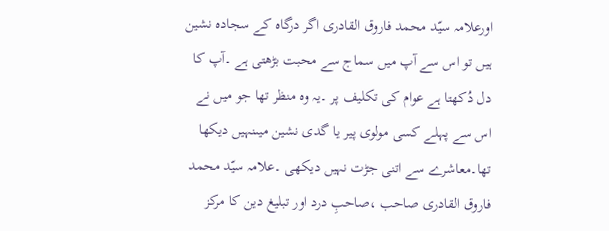اورعلامہ سیّد محمد فاروق القادری اگر درگاہ کے سجادہ نشین ہیں تو اس سے آپ میں سماج سے محبت بڑھتی ہے ۔آپ کا دل دُکھتا ہے عوام کی تکلیف پر ۔یہ وہ منظر تھا جو میں نے اس سے پہلے کسی مولوی پیر یا گدی نشین میںنہیں دیکھا تھا۔معاشرے سے اتنی جڑت نہیں دیکھی ۔علامہ سیّد محمد فاروق القادری صاحب ،صاحبِ درد اور تبلیغ دین کا مرکز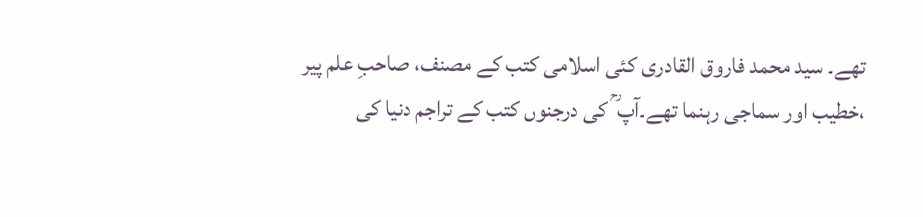تھے۔ سید محمد فاروق القادری کئی اسلامی کتب کے مصنف، صاحبِ علم پیر ،خطیب اور سماجی رہنما تھے۔آپ ؒ کی درجنوں کتب کے تراجم دنیا کی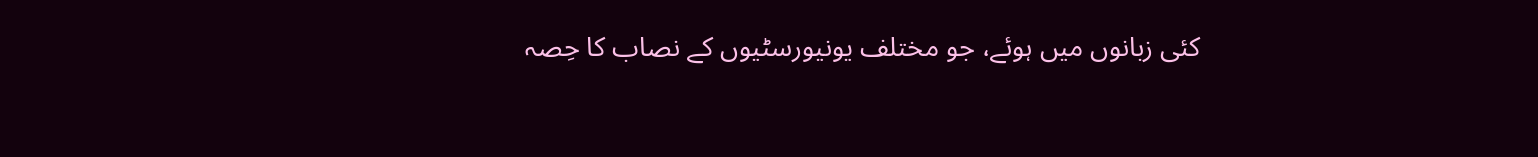کئی زبانوں میں ہوئے، جو مختلف یونیورسٹیوں کے نصاب کا حِصہ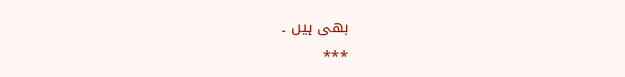بھی ہیں ۔
٭٭٭